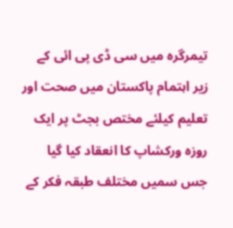تیمرگرہ میں سی ڈی پی ائی کے زیر اہتمام پاکستان میں صحت اور تعلیم کیلئے مختص بجٹ پر ایک روزہ ورکشاپ کا انعقاد کیا گیا جس سمیں مختلف طبقہ فکر کے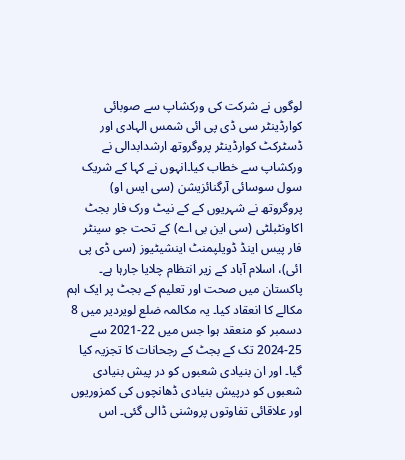لوگوں نے شرکت کی ورکشاپ سے صوبائی کوارڈینٹر سی ڈی پی ائی شمس الہادی اور ڈسٹرکٹ کوارڈینٹر پروگروتھ ارشدابدالی نے ورکشاپ سے خطاب کیا۔انہوں نے کہا کے شریک سول سوسائی آرگنائزیشن (سی ایس او) پروگروتھ نے شہریوں کے کے نیٹ ورک فار بجٹ اکاونٹبلٹی (سی این بی اے) کے تحت جو سینٹر فار پیس اینڈ ڈویلپمنٹ اینشیٹیوز (سی ڈی پی ائی)، اسلام آباد کے زیر انتظام چلایا جارہا ہے۔ پاکستان میں صحت اور تعلیم کے بجٹ پر ایک اہم مکالے کا انعقاد کیا۔ یہ مکالمہ ضلع لویردیر میں 8 دسمبر کو منعقد ہوا جس میں 22-2021 سے 25-2024 تک کے بجٹ کے رجحانات کا تجزیہ کیا گیا۔ اور ان بنیادی شعبوں کو در پیش بنیادی شعبوں کو درپیش بنیادی ڈھانچوں کی کمزوریوں اور علاقائی تفاوتوں پروشنی ڈالی گئی۔ اس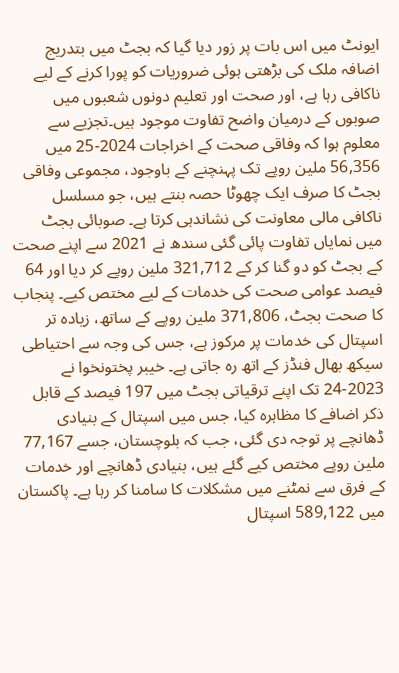ایونٹ میں اس بات پر زور دیا گیا کہ بجٹ میں بتدریج اضافہ ملک کی بڑھتی ہوئی ضروریات کو پورا کرنے کے لیے ناکافی رہا ہے، اور صحت اور تعلیم دونوں شعبوں میں صوبوں کے درمیان واضح تفاوت موجود ہیں۔تجزیے سے معلوم ہوا کہ وفاقی صحت کے اخراجات 2024-25 میں 56,356 ملین روپے تک پہنچنے کے باوجود، مجموعی وفاقی بجٹ کا صرف ایک چھوٹا حصہ بنتے ہیں، جو مسلسل ناکافی مالی معاونت کی نشاندہی کرتا ہے۔ صوبائی بجٹ میں نمایاں تفاوت پائی گئی سندھ نے 2021 سے اپنے صحت کے بجٹ کو دو گنا کر کے 321,712 ملین روپے کر دیا اور 64 فیصد عوامی صحت کی خدمات کے لیے مختص کیے۔ پنجاب کا صحت بجٹ، 371,806 ملین روپے کے ساتھ، زیادہ تر اسپتال کی خدمات پر مرکوز ہے، جس کی وجہ سے احتیاطی سیکھ بھال فنڈز کے اتھ رہ جاتی ہے۔ خیبر پختونخوا نے 2023-24 تک اپنے ترقیاتی بجٹ میں 197 فیصد کے قابل ذکر اضافے کا مظاہرہ کیا، جس میں اسپتال کے بنیادی ڈھانچے پر توجہ دی گئی، جب کہ بلوچستان، جسے 77,167 ملین روپے مختص کیے گئے ہیں، بنیادی ڈھانچے اور خدمات کے فرق سے نمٹنے میں مشکلات کا سامنا کر رہا ہے۔ پاکستان میں 589,122 اسپتال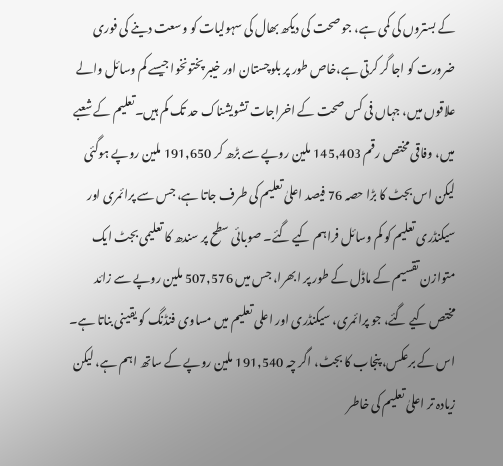کے بستروں کی کمی ہے، جو صحت کی دیکھ بھال کی سہولیات کو وسعت دینے کی فوری ضرورت کو اجا گر کرتی ہے،خاص طور پر بلوچستان اور خیبر پختونخوا جیسے کم وسائل والے علاقوں میں، جہاں فی کس صحت کے اخراجات تشویشناک حد تک کم ہیں۔تعلیم کے شعبے میں، وفاقی مختص رقم 145,403 ملین روپے سے بڑھ کر 191,650 ملین روپے ہوگئی لیکن اس بجٹ کا بڑا حصہ 76 فیصد اعلیٰ تعلیم کی طرف جاتا ہے، جس سے پرائمری اور سیکنڈری تعلیم کو کم وسائل فراہم کیے گئے۔ صوبائی سطح پر سندھ کا تعلیمی بجٹ ایک متوازن تقسیم کے ماڈل کے طور پر ابھرا، جس میں 507,576 ملین روپے سے زائد مختص کیے گئے، جو پرائمری، سیکنڈری اور اعلی تعلیم میں مساوی فنڈنگ کو یقینی بناتا ہے۔ اس کے برعکس، پنجاب کا بجٹ، اگر چہ 191,540 ملین روپے کے ساتھ اہم ہے، لیکن زیادہ تر اعلیٰ تعلیم کی خاطر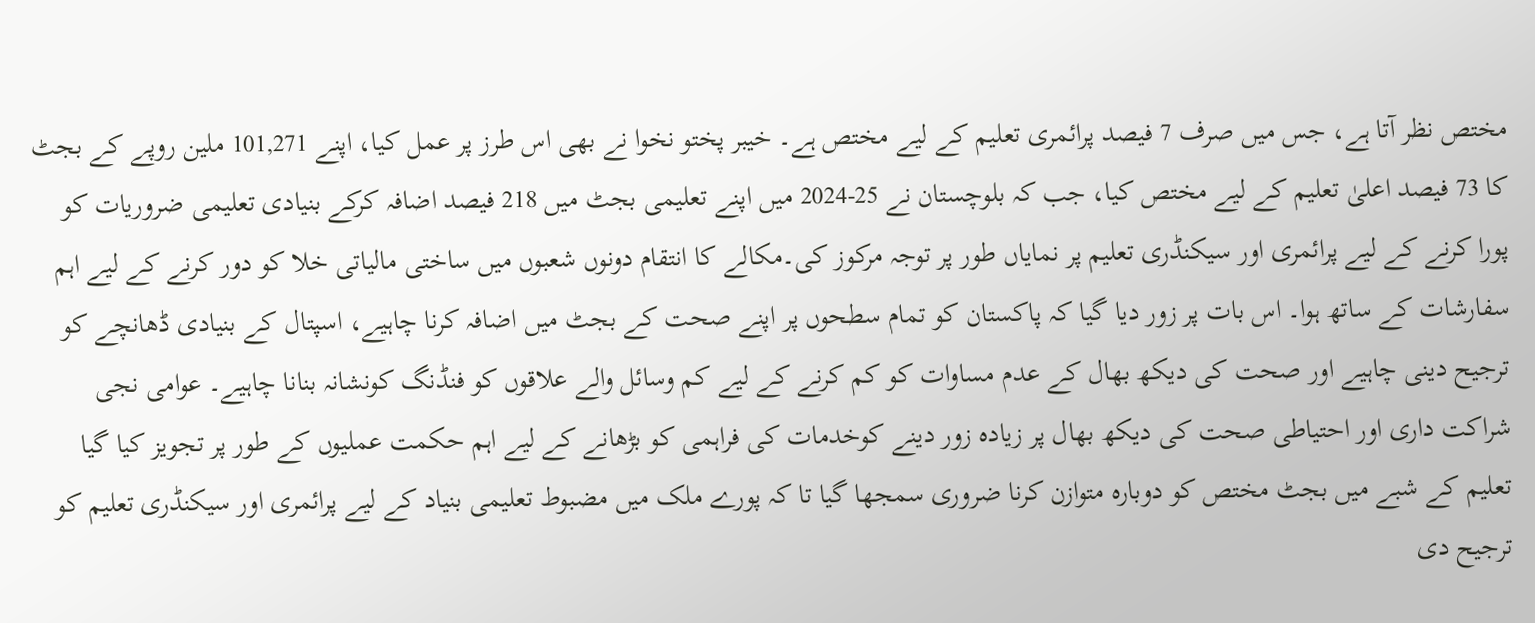مختص نظر آتا ہے، جس میں صرف 7 فیصد پرائمری تعلیم کے لیے مختص ہے۔ خیبر پختو نخوا نے بھی اس طرز پر عمل کیا، اپنے 101,271 ملین روپے کے بجٹ کا 73 فیصد اعلیٰ تعلیم کے لیے مختص کیا، جب کہ بلوچستان نے 25-2024 میں اپنے تعلیمی بجٹ میں 218 فیصد اضافہ کرکے بنیادی تعلیمی ضروریات کو پورا کرنے کے لیے پرائمری اور سیکنڈری تعلیم پر نمایاں طور پر توجہ مرکوز کی۔مکالے کا انتقام دونوں شعبوں میں ساختی مالیاتی خلا کو دور کرنے کے لیے اہم سفارشات کے ساتھ ہوا۔ اس بات پر زور دیا گیا کہ پاکستان کو تمام سطحوں پر اپنے صحت کے بجٹ میں اضافہ کرنا چاہیے، اسپتال کے بنیادی ڈھانچے کو ترجیح دینی چاہیے اور صحت کی دیکھ بھال کے عدم مساوات کو کم کرنے کے لیے کم وسائل والے علاقوں کو فنڈنگ کونشانہ بنانا چاہیے۔ عوامی نجی شراکت داری اور احتیاطی صحت کی دیکھ بھال پر زیادہ زور دینے کوخدمات کی فراہمی کو بڑھانے کے لیے اہم حکمت عملیوں کے طور پر تجویز کیا گیا تعلیم کے شبے میں بجٹ مختص کو دوبارہ متوازن کرنا ضروری سمجھا گیا تا کہ پورے ملک میں مضبوط تعلیمی بنیاد کے لیے پرائمری اور سیکنڈری تعلیم کو ترجیح دی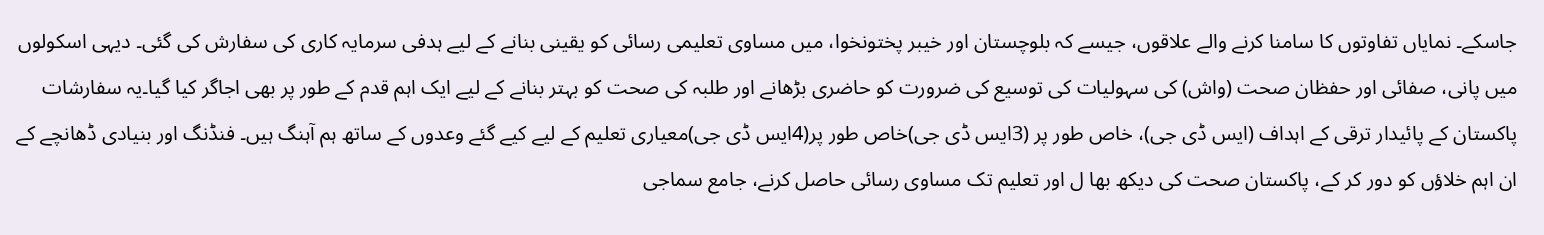جاسکے۔ نمایاں تفاوتوں کا سامنا کرنے والے علاقوں، جیسے کہ بلوچستان اور خیبر پختونخوا، میں مساوی تعلیمی رسائی کو یقینی بنانے کے لیے ہدفی سرمایہ کاری کی سفارش کی گئی۔ دیہی اسکولوں میں پانی، صفائی اور حفظان صحت (واش) کی سہولیات کی توسیع کی ضرورت کو حاضری بڑھانے اور طلبہ کی صحت کو بہتر بنانے کے لیے ایک اہم قدم کے طور پر بھی اجاگر کیا گیا۔یہ سفارشات پاکستان کے پائیدار ترقی کے اہداف (ایس ڈی جی)، خاص طور پر (3ایس ڈی جی)خاص طور پر(4ایس ڈی جی)معیاری تعلیم کے لیے کیے گئے وعدوں کے ساتھ ہم آہنگ ہیں۔ فنڈنگ اور بنیادی ڈھانچے کے ان اہم خلاؤں کو دور کر کے، پاکستان صحت کی دیکھ بھا ل اور تعلیم تک مساوی رسائی حاصل کرنے، جامع سماجی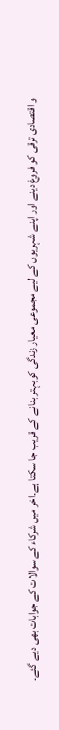و اقتصادی ترقی کو فروغ دینے اور اپنے شہریوں کے لیے مجموعی معیار زندگی کوبہتر بنانے کے قریب جا سکتا ہے۔اخر میں شرکاء کے سوالات کے جوابات بھی دیے گئے۔